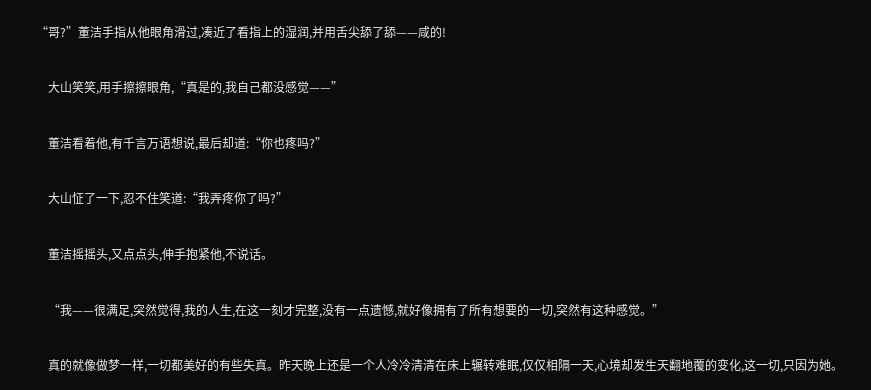“哥?”董洁手指从他眼角滑过,凑近了看指上的湿润,并用舌尖舔了舔——咸的!

    大山笑笑,用手擦擦眼角,“真是的,我自己都没感觉——”

    董洁看着他,有千言万语想说,最后却道:“你也疼吗?”

    大山怔了一下,忍不住笑道:“我弄疼你了吗?”

    董洁摇摇头,又点点头,伸手抱紧他,不说话。

    “我——很满足,突然觉得,我的人生,在这一刻才完整,没有一点遗憾,就好像拥有了所有想要的一切,突然有这种感觉。”

    真的就像做梦一样,一切都美好的有些失真。昨天晚上还是一个人冷冷清清在床上辗转难眠,仅仅相隔一天,心境却发生天翻地覆的变化,这一切,只因为她。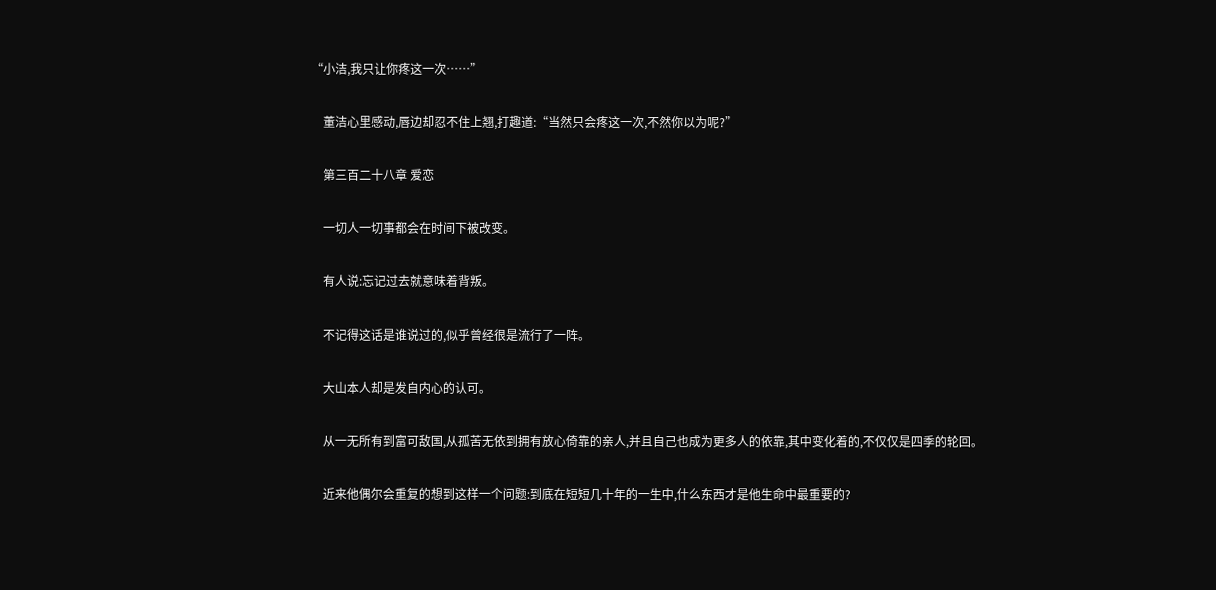“小洁,我只让你疼这一次……”

    董洁心里感动,唇边却忍不住上翘,打趣道:“当然只会疼这一次,不然你以为呢?”

    第三百二十八章 爱恋

    一切人一切事都会在时间下被改变。

    有人说:忘记过去就意味着背叛。

    不记得这话是谁说过的,似乎曾经很是流行了一阵。

    大山本人却是发自内心的认可。

    从一无所有到富可敌国,从孤苦无依到拥有放心倚靠的亲人,并且自己也成为更多人的依靠,其中变化着的,不仅仅是四季的轮回。

    近来他偶尔会重复的想到这样一个问题:到底在短短几十年的一生中,什么东西才是他生命中最重要的?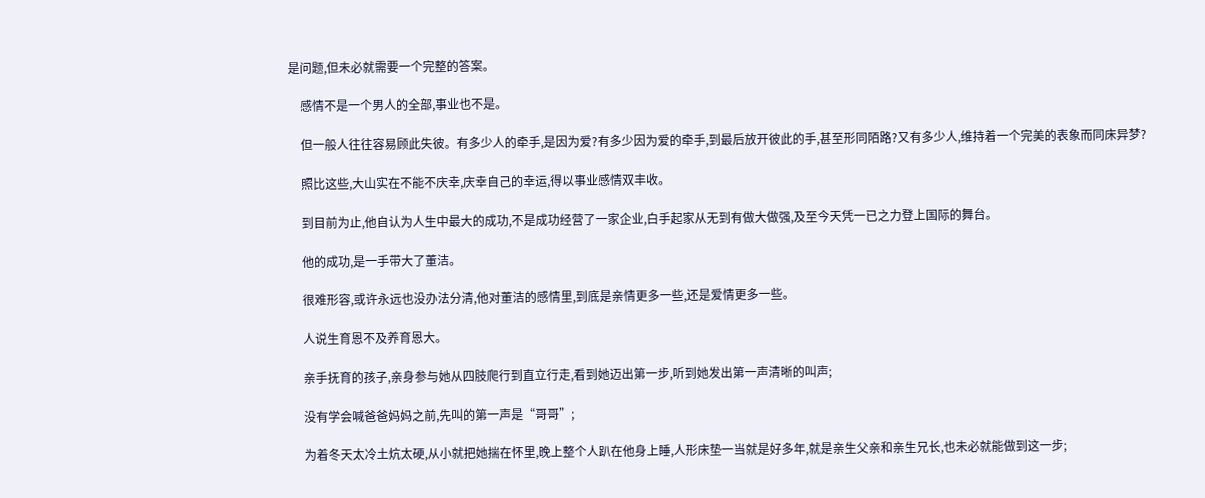是问题,但未必就需要一个完整的答案。

    感情不是一个男人的全部,事业也不是。

    但一般人往往容易顾此失彼。有多少人的牵手,是因为爱?有多少因为爱的牵手,到最后放开彼此的手,甚至形同陌路?又有多少人,维持着一个完美的表象而同床异梦?

    照比这些,大山实在不能不庆幸,庆幸自己的幸运,得以事业感情双丰收。

    到目前为止,他自认为人生中最大的成功,不是成功经营了一家企业,白手起家从无到有做大做强,及至今天凭一已之力登上国际的舞台。

    他的成功,是一手带大了董洁。

    很难形容,或许永远也没办法分清,他对董洁的感情里,到底是亲情更多一些,还是爱情更多一些。

    人说生育恩不及养育恩大。

    亲手抚育的孩子,亲身参与她从四肢爬行到直立行走,看到她迈出第一步,听到她发出第一声清晰的叫声;

    没有学会喊爸爸妈妈之前,先叫的第一声是“哥哥”;

    为着冬天太冷土炕太硬,从小就把她揣在怀里,晚上整个人趴在他身上睡,人形床垫一当就是好多年,就是亲生父亲和亲生兄长,也未必就能做到这一步;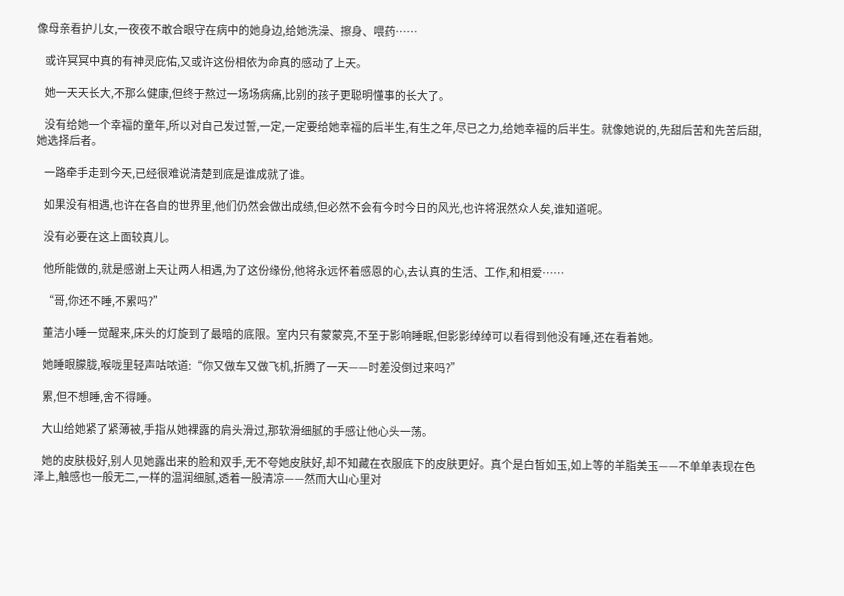像母亲看护儿女,一夜夜不敢合眼守在病中的她身边,给她洗澡、擦身、喂药……

    或许冥冥中真的有神灵庇佑,又或许这份相依为命真的感动了上天。

    她一天天长大,不那么健康,但终于熬过一场场病痛,比别的孩子更聪明懂事的长大了。

    没有给她一个幸福的童年,所以对自己发过誓,一定,一定要给她幸福的后半生,有生之年,尽已之力,给她幸福的后半生。就像她说的,先甜后苦和先苦后甜,她选择后者。

    一路牵手走到今天,已经很难说清楚到底是谁成就了谁。

    如果没有相遇,也许在各自的世界里,他们仍然会做出成绩,但必然不会有今时今日的风光,也许将泯然众人矣,谁知道呢。

    没有必要在这上面较真儿。

    他所能做的,就是感谢上天让两人相遇,为了这份缘份,他将永远怀着感恩的心,去认真的生活、工作,和相爱……

    “哥,你还不睡,不累吗?”

    董洁小睡一觉醒来,床头的灯旋到了最暗的底限。室内只有蒙蒙亮,不至于影响睡眠,但影影绰绰可以看得到他没有睡,还在看着她。

    她睡眼朦胧,喉咙里轻声咕哝道:“你又做车又做飞机,折腾了一天——时差没倒过来吗?”

    累,但不想睡,舍不得睡。

    大山给她紧了紧薄被,手指从她裸露的肩头滑过,那软滑细腻的手感让他心头一荡。

    她的皮肤极好,别人见她露出来的脸和双手,无不夸她皮肤好,却不知藏在衣服底下的皮肤更好。真个是白皙如玉,如上等的羊脂美玉——不单单表现在色泽上,触感也一般无二,一样的温润细腻,透着一股清凉——然而大山心里对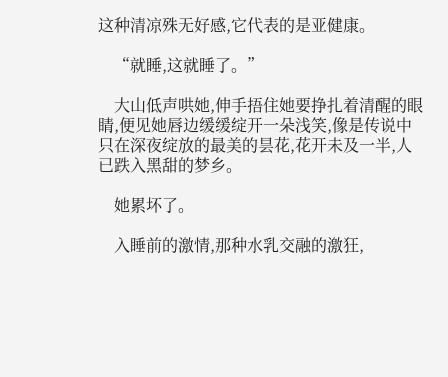这种清凉殊无好感,它代表的是亚健康。

    “就睡,这就睡了。”

    大山低声哄她,伸手捂住她要挣扎着清醒的眼睛,便见她唇边缓缓绽开一朵浅笑,像是传说中只在深夜绽放的最美的昙花,花开未及一半,人已跌入黑甜的梦乡。

    她累坏了。

    入睡前的激情,那种水乳交融的激狂,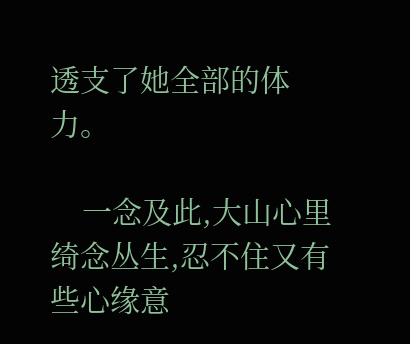透支了她全部的体力。

    一念及此,大山心里绮念丛生,忍不住又有些心缘意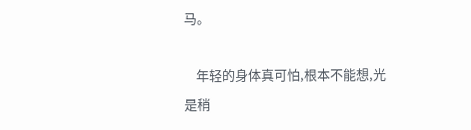马。

    年轻的身体真可怕,根本不能想,光是稍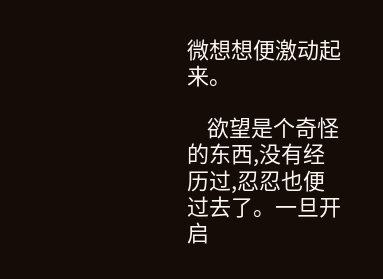微想想便激动起来。

    欲望是个奇怪的东西,没有经历过,忍忍也便过去了。一旦开启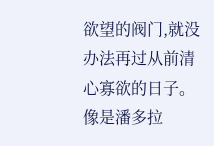欲望的阀门,就没办法再过从前清心寡欲的日子。像是潘多拉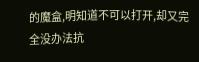的魔盒,明知道不可以打开,却又完全没办法抗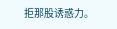拒那股诱惑力。